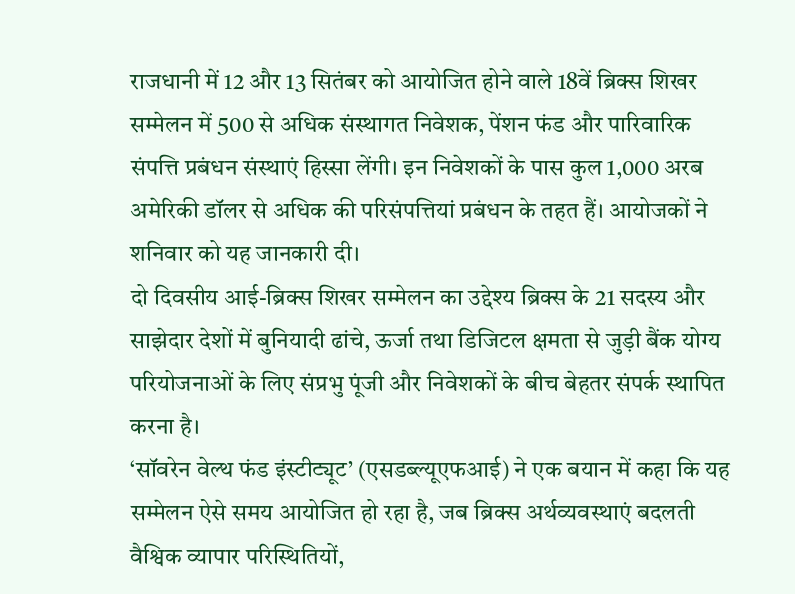राजधानी में 12 और 13 सितंबर को आयोजित होने वाले 18वें ब्रिक्स शिखर सम्मेलन में 500 से अधिक संस्थागत निवेशक, पेंशन फंड और पारिवारिक संपत्ति प्रबंधन संस्थाएं हिस्सा लेंगी। इन निवेशकों के पास कुल 1,000 अरब अमेरिकी डॉलर से अधिक की परिसंपत्तियां प्रबंधन के तहत हैं। आयोजकों ने शनिवार को यह जानकारी दी।
दो दिवसीय आई-ब्रिक्स शिखर सम्मेलन का उद्देश्य ब्रिक्स के 21 सदस्य और साझेदार देशों में बुनियादी ढांचे, ऊर्जा तथा डिजिटल क्षमता से जुड़ी बैंक योग्य परियोजनाओं के लिए संप्रभु पूंजी और निवेशकों के बीच बेहतर संपर्क स्थापित करना है।
‘सॉवरेन वेल्थ फंड इंस्टीट्यूट’ (एसडब्ल्यूएफआई) ने एक बयान में कहा कि यह सम्मेलन ऐसे समय आयोजित हो रहा है, जब ब्रिक्स अर्थव्यवस्थाएं बदलती वैश्विक व्यापार परिस्थितियों,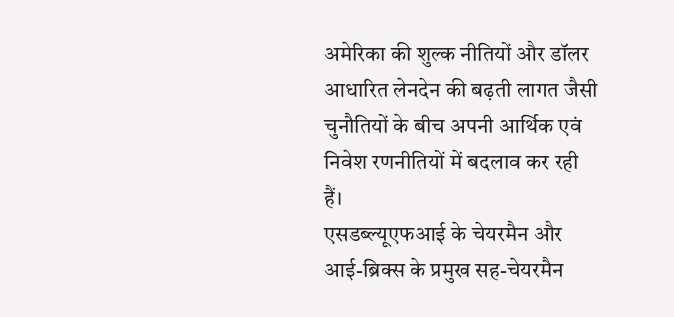अमेरिका की शुल्क नीतियों और डॉलर आधारित लेनदेन की बढ़ती लागत जैसी चुनौतियों के बीच अपनी आर्थिक एवं निवेश रणनीतियों में बदलाव कर रही हैं।
एसडब्ल्यूएफआई के चेयरमैन और आई-ब्रिक्स के प्रमुख सह-चेयरमैन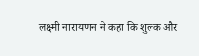लक्ष्मी नारायणन ने कहा कि शुल्क और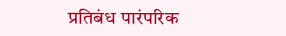प्रतिबंध पारंपरिक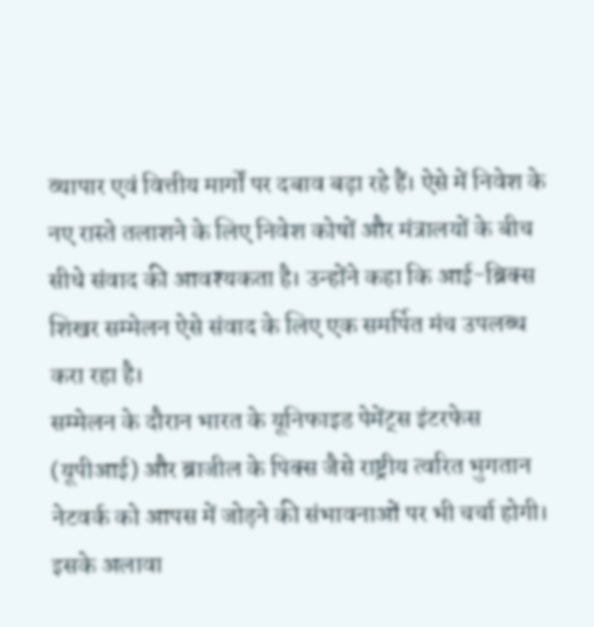व्यापार एवं वित्तीय मार्गों पर दबाव बढ़ा रहे हैं। ऐसे में निवेश के नए रास्ते तलाशने के लिए निवेश कोषों और मंत्रालयों के बीच सीधे संवाद की आवश्यकता है। उन्होंने कहा कि आई-ब्रिक्स शिखर सम्मेलन ऐसे संवाद के लिए एक समर्पित मंच उपलब्ध करा रहा है।
सम्मेलन के दौरान भारत के यूनिफाइड पेमेंट्स इंटरफेस (यूपीआई) और ब्राजील के पिक्स जैसे राष्ट्रीय त्वरित भुगतान नेटवर्क को आपस में जोड़ने की संभावनाओं पर भी चर्चा होगी। इसके अलावा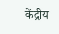केंद्रीय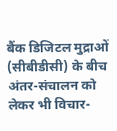बैंक डिजिटल मुद्राओं (सीबीडीसी) के बीच अंतर-संचालन को लेकर भी विचार-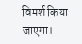विमर्श किया जाएगा।